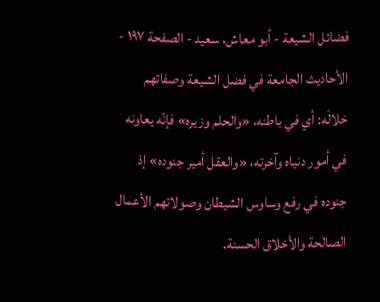فضائل الشيعة - أبو معاش، سعيد - الصفحة ١٩٧ - الأحاديث الجامعة في فضل الشيعة وصفاتهم
خلالَه: أي في باطنه، «والحلم وزيره» فإنّه يعاونه في أمور دنياه وآخرته، «والعقل أمير جنوده» إذ جنوده في رفع وساوس الشيطان وصولاتهم الأعمال الصالحة والأخلاق الحسنة.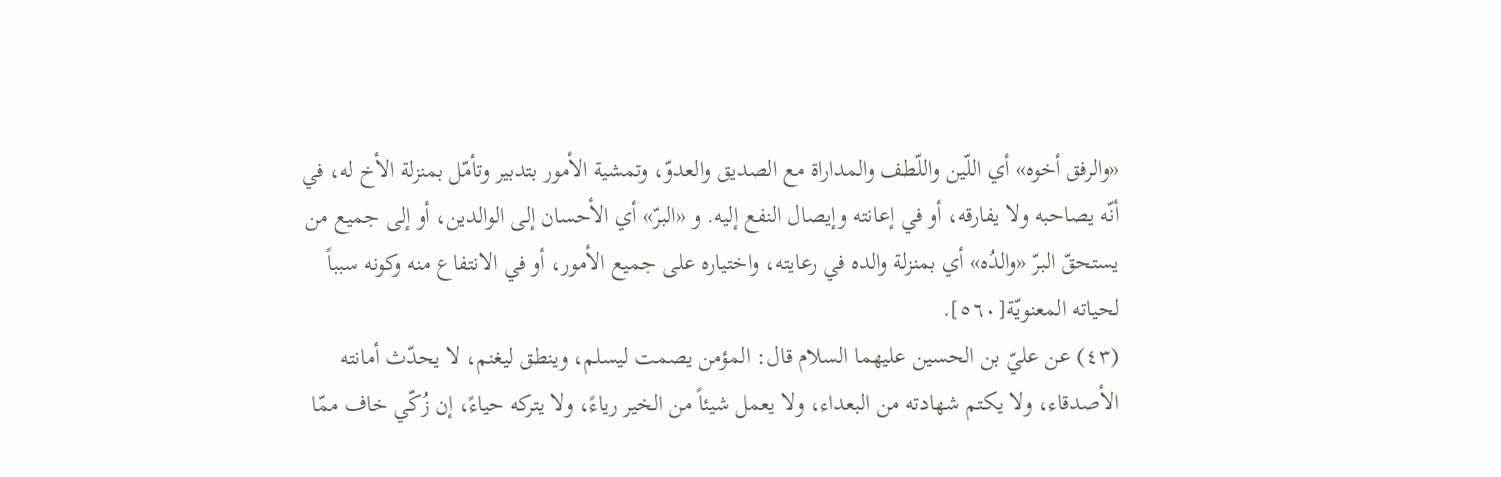«والرفق أخوه» أي اللّين واللّطف والمداراة مع الصديق والعدوّ، وتمشية الأمور بتدبير وتأمّل بمنزلة الأخ له، في أنّه يصاحبه ولا يفارقه، أو في إعانته وإيصال النفع إليه. و «البرّ» أي الأحسان إلى الوالدين، أو إلى جميع من يستحقّ البرّ «والدُه» أي بمنزلة والده في رعايته، واختياره على جميع الأمور، أو في الانتفاع منه وكونه سبباً لحياته المعنويّة[٥٦٠].
(٤٣) عن عليّ بن الحسين عليهما السلام قال: المؤمن يصمت ليسلم، وينطق ليغنم، لا يحدّث أمانته الأصدقاء، ولا يكتم شهادته من البعداء، ولا يعمل شيئاً من الخير رياءً، ولا يتركه حياءً، إن زُكّي خاف ممّا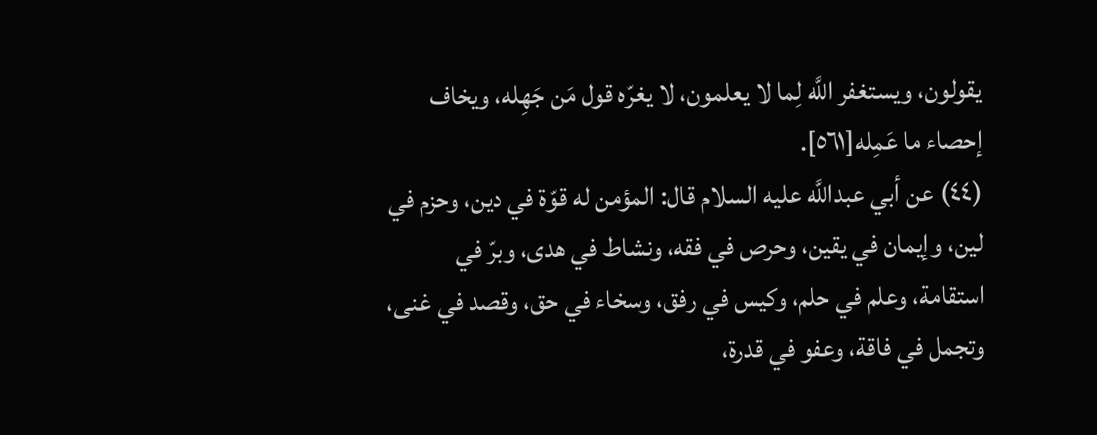يقولون، ويستغفر اللَّه لِما لا يعلمون، لا يغرّه قول مَن جَهِله، ويخاف إحصاء ما عَمِله[٥٦١].
(٤٤) عن أبي عبداللَّه عليه السلام قال: المؤمن له قوّة في دين، وحزم في لين، وإيمان في يقين، وحرص في فقه، ونشاط في هدى، وبرّ في استقامة، وعلم في حلم، وكيس في رفق، وسخاء في حق، وقصد في غنى، وتجمل في فاقة، وعفو في قدرة،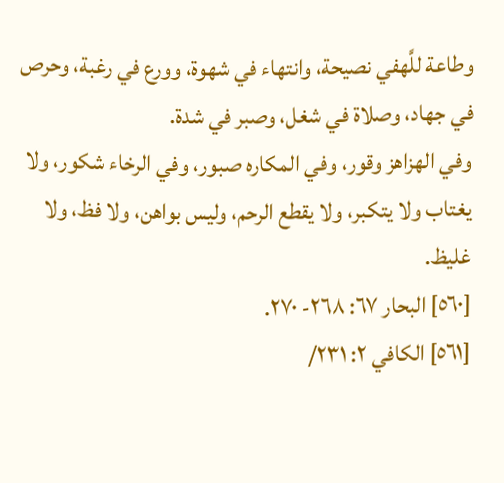وطاعة للَّهفي نصيحة، وانتهاء في شهوة، وورع في رغبة، وحرص في جهاد، وصلاة في شغل، وصبر في شدة.
وفي الهزاهز وقور، وفي المكاره صبور، وفي الرخاء شكور، ولا يغتاب ولا يتكبر، ولا يقطع الرحم، وليس بواهن، ولا فظ، ولا غليظ.
[٥٦٠] البحار ٦٧: ٢٦٨- ٢٧٠.
[٥٦١] الكافي ٢: ٢٣١/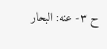ح ٣- عنه: البحار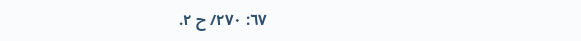٦٧: ٢٧٠/ ح ٢.